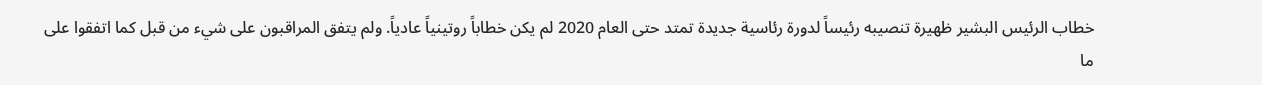خطاب الرئيس البشير ظهيرة تنصيبه رئيساً لدورة رئاسية جديدة تمتد حتى العام 2020 لم يكن خطاباً روتينياً عادياً. ولم يتفق المراقبون على شيء من قبل كما اتفقوا على ما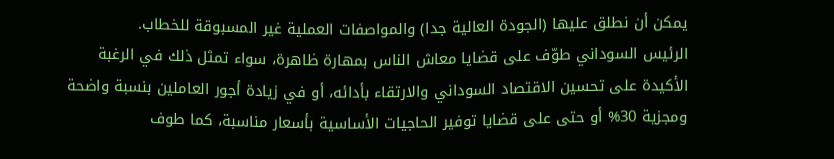يمكن أن نطلق عليها (الجودة العالية جدا) والمواصفات العملية غير المسبوقة للخطاب.
الرئيس السوداني طوّف على قضايا معاش الناس بمهارة ظاهرة، سواء تمثل ذلك في الرغبة الأكيدة على تحسين الاقتصاد السوداني والارتقاء بأدائه، أو في زيادة أجور العاملين بنسبة واضحة ومجزية 30% أو حتى على قضايا توفير الحاجيات الأساسية بأسعار مناسبة، كما طوف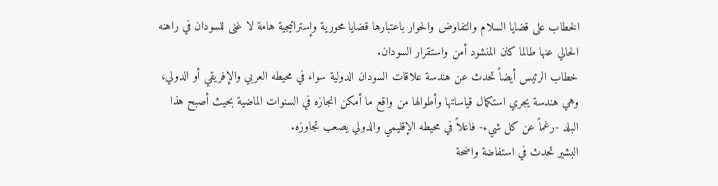الخطاب على قضايا السلام والتفاوض والحوار باعتبارها قضايا محورية وإستراتيجية هامة لا غنى للسودان في راهنه الحالي عنها طالما كان المنشود أمن واستقرار السودان.
خطاب الرئيس أيضاً تحدث عن هندسة علاقات السودان الدولية سواء في محيطه العربي والإفريقي أو الدولي، وهي هندسة يجري استكمال قياساتها وأطوالها من واقع ما أمكن انجازه في السنوات الماضية بحيث أصبح هذا البلد -رغماً عن كل شيء- فاعلاً في محيطه الإقليمي والدولي يصعب تجاوزه.
البشير تحدث في استفاضة واضحة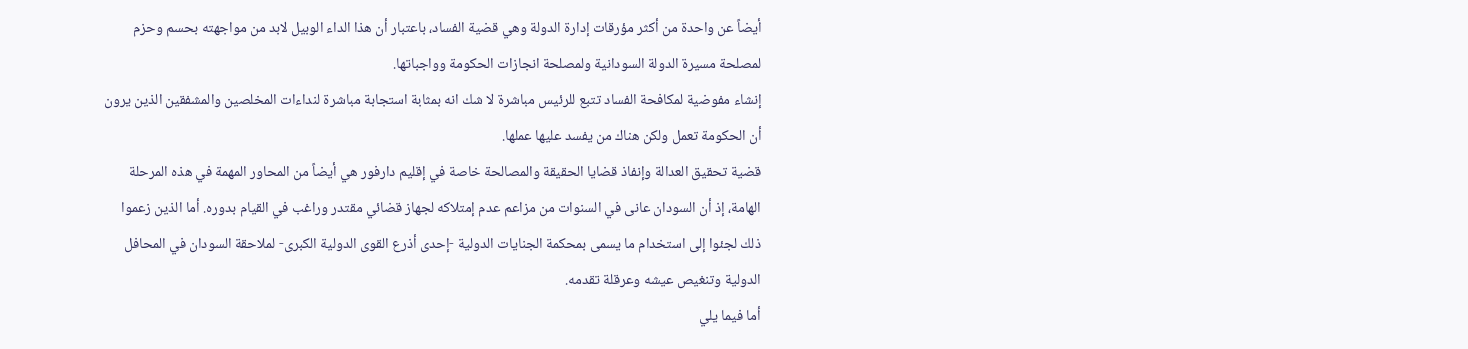أيضاً عن واحدة من أكثر مؤرقات إدارة الدولة وهي قضية الفساد، باعتبار أن هذا الداء الوبيل لابد من مواجهته بحسم وحزم لمصلحة مسيرة الدولة السودانية ولمصلحة انجازات الحكومة وواجباتها.
إنشاء مفوضية لمكافحة الفساد تتبع للرئيس مباشرة لا شك انه بمثابة استجابة مباشرة لنداءات المخلصين والمشفقين الذين يرون أن الحكومة تعمل ولكن هناك من يفسد عليها عملها.
قضية تحقيق العدالة وإنفاذ قضايا الحقيقة والمصالحة خاصة في إقليم دارفور هي أيضاً من المحاور المهمة في هذه المرحلة الهامة، إذ أن السودان عانى في السنوات من مزاعم عدم إمتلاكه لجهاز قضائي مقتدر وراغب في القيام بدوره. أما الذين زعموا ذلك لجئوا إلى استخدام ما يسمى بمحكمة الجنايات الدولية -إحدى أذرع القوى الدولية الكبرى- لملاحقة السودان في المحافل الدولية وتنغيص عيشه وعرقلة تقدمه.
أما فيما يلي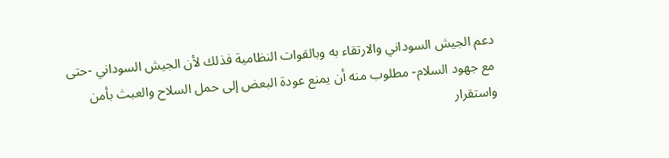دعم الجيش السوداني والارتقاء به وبالقوات النظامية فذلك لأن الجيش السوداني -حتى مع جهود السلام- مطلوب منه أن يمنع عودة البعض إلى حمل السلاح والعبث بأمن واستقرار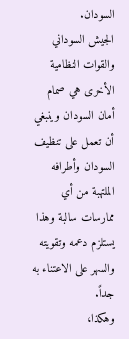السودان.
الجيش السوداني والقوات النظامية الأخرى هي صمام أمان السودان وينبغي أن تعمل على تنظيف السودان وأطرافه الملتهبة من أي ممارسات سالبة وهذا يستلزم دعمه وتقويته والسهر على الاعتناء به جداً.
وهكذا،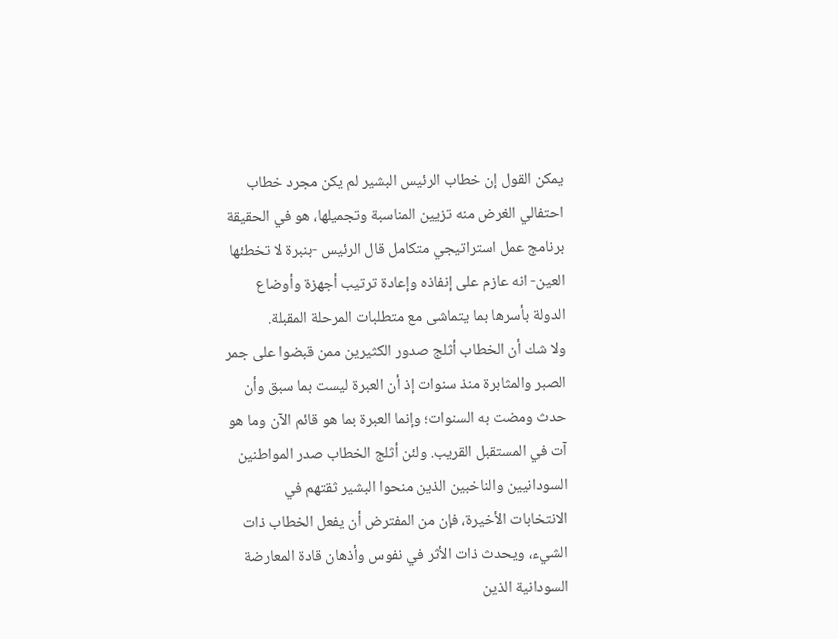يمكن القول إن خطاب الرئيس البشير لم يكن مجرد خطاب احتفالي الغرض منه تزيين المناسبة وتجميلها، هو في الحقيقة برنامج عمل استراتيجي متكامل قال الرئيس -بنبرة لا تخطئها العين- انه عازم على إنفاذه وإعادة ترتيب أجهزة وأوضاع الدولة بأسرها بما يتماشى مع متطلبات المرحلة المقبلة.
ولا شك أن الخطاب أثلج صدور الكثيرين ممن قبضوا على جمر الصبر والمثابرة منذ سنوات إذ أن العبرة ليست بما سبق وأن حدث ومضت به السنوات؛ وإنما العبرة بما هو قائم الآن وما هو آت في المستقبل القريب. ولئن أثلج الخطاب صدر المواطنين السودانيين والناخبين الذين منحوا البشير ثقتهم في الانتخابات الأخيرة، فإن من المفترض أن يفعل الخطاب ذات الشيء، ويحدث ذات الأثر في نفوس وأذهان قادة المعارضة السودانية الذين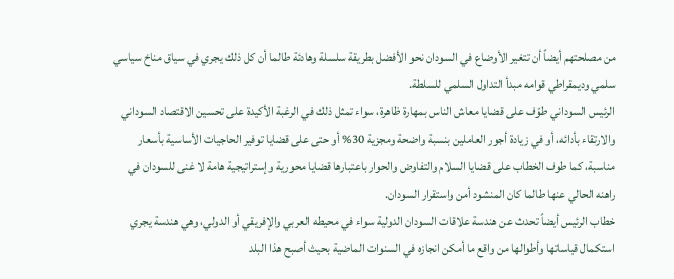من مصلحتهم أيضاً أن تتغير الأوضاع في السودان نحو الأفضل بطريقة سلسلة وهادئة طالما أن كل ذلك يجري في سياق مناخ سياسي سلمي وديمقراطي قوامه مبدأ التداول السلمي للسلطة.
الرئيس السوداني طوّف على قضايا معاش الناس بمهارة ظاهرة، سواء تمثل ذلك في الرغبة الأكيدة على تحسين الاقتصاد السوداني والارتقاء بأدائه، أو في زيادة أجور العاملين بنسبة واضحة ومجزية 30% أو حتى على قضايا توفير الحاجيات الأساسية بأسعار مناسبة، كما طوف الخطاب على قضايا السلام والتفاوض والحوار باعتبارها قضايا محورية وإستراتيجية هامة لا غنى للسودان في راهنه الحالي عنها طالما كان المنشود أمن واستقرار السودان.
خطاب الرئيس أيضاً تحدث عن هندسة علاقات السودان الدولية سواء في محيطه العربي والإفريقي أو الدولي، وهي هندسة يجري استكمال قياساتها وأطوالها من واقع ما أمكن انجازه في السنوات الماضية بحيث أصبح هذا البلد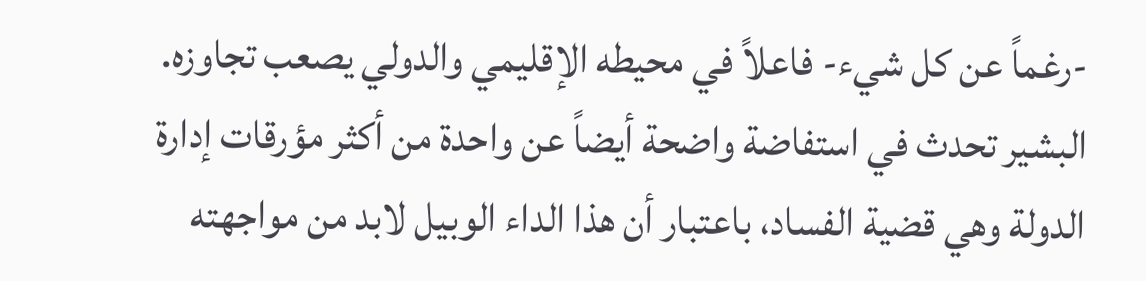-رغماً عن كل شيء- فاعلاً في محيطه الإقليمي والدولي يصعب تجاوزه.
البشير تحدث في استفاضة واضحة أيضاً عن واحدة من أكثر مؤرقات إدارة الدولة وهي قضية الفساد، باعتبار أن هذا الداء الوبيل لابد من مواجهته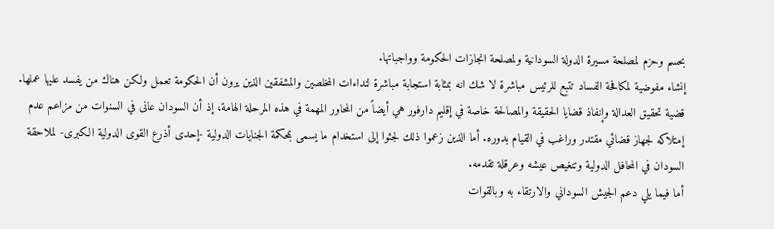بحسم وحزم لمصلحة مسيرة الدولة السودانية ولمصلحة انجازات الحكومة وواجباتها.
إنشاء مفوضية لمكافحة الفساد تتبع للرئيس مباشرة لا شك انه بمثابة استجابة مباشرة لنداءات المخلصين والمشفقين الذين يرون أن الحكومة تعمل ولكن هناك من يفسد عليها عملها.
قضية تحقيق العدالة وإنفاذ قضايا الحقيقة والمصالحة خاصة في إقليم دارفور هي أيضاً من المحاور المهمة في هذه المرحلة الهامة، إذ أن السودان عانى في السنوات من مزاعم عدم إمتلاكه لجهاز قضائي مقتدر وراغب في القيام بدوره. أما الذين زعموا ذلك لجئوا إلى استخدام ما يسمى بمحكمة الجنايات الدولية -إحدى أذرع القوى الدولية الكبرى- لملاحقة السودان في المحافل الدولية وتنغيص عيشه وعرقلة تقدمه.
أما فيما يلي دعم الجيش السوداني والارتقاء به وبالقوات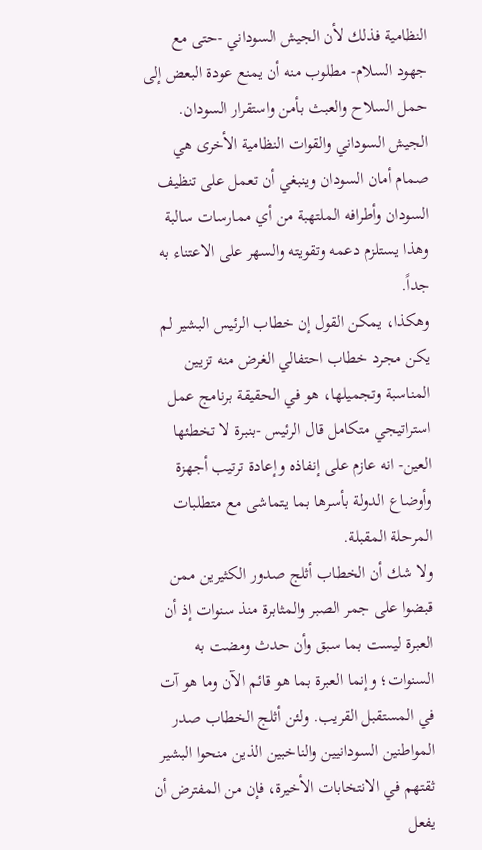النظامية فذلك لأن الجيش السوداني -حتى مع جهود السلام- مطلوب منه أن يمنع عودة البعض إلى حمل السلاح والعبث بأمن واستقرار السودان.
الجيش السوداني والقوات النظامية الأخرى هي صمام أمان السودان وينبغي أن تعمل على تنظيف السودان وأطرافه الملتهبة من أي ممارسات سالبة وهذا يستلزم دعمه وتقويته والسهر على الاعتناء به جداً.
وهكذا، يمكن القول إن خطاب الرئيس البشير لم يكن مجرد خطاب احتفالي الغرض منه تزيين المناسبة وتجميلها، هو في الحقيقة برنامج عمل استراتيجي متكامل قال الرئيس -بنبرة لا تخطئها العين- انه عازم على إنفاذه وإعادة ترتيب أجهزة وأوضاع الدولة بأسرها بما يتماشى مع متطلبات المرحلة المقبلة.
ولا شك أن الخطاب أثلج صدور الكثيرين ممن قبضوا على جمر الصبر والمثابرة منذ سنوات إذ أن العبرة ليست بما سبق وأن حدث ومضت به السنوات؛ وإنما العبرة بما هو قائم الآن وما هو آت في المستقبل القريب. ولئن أثلج الخطاب صدر المواطنين السودانيين والناخبين الذين منحوا البشير ثقتهم في الانتخابات الأخيرة، فإن من المفترض أن يفعل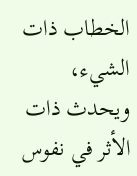الخطاب ذات الشيء، ويحدث ذات الأثر في نفوس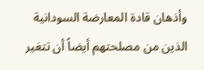وأذهان قادة المعارضة السودانية الذين من مصلحتهم أيضاً أن تتغير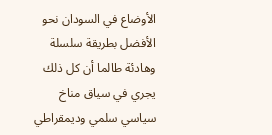الأوضاع في السودان نحو الأفضل بطريقة سلسلة وهادئة طالما أن كل ذلك يجري في سياق مناخ سياسي سلمي وديمقراطي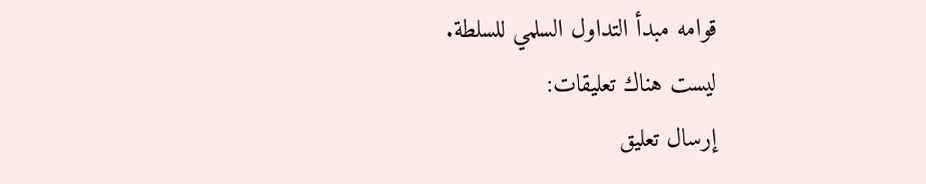قوامه مبدأ التداول السلمي للسلطة.
ليست هناك تعليقات:
إرسال تعليق